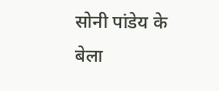सोनी पांडेय के बेला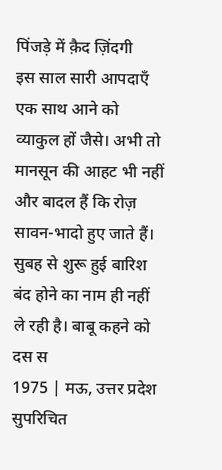पिंजड़े में क़ैद ज़िंदगी
इस साल सारी आपदाएँ एक साथ आने को व्याकुल हों जैसे। अभी तो मानसून की आहट भी नहीं और बादल हैं कि रोज़ सावन-भादो हुए जाते हैं। सुबह से शुरू हुई बारिश बंद होने का नाम ही नहीं ले रही है। बाबू कहने को दस स
1975 | मऊ, उत्तर प्रदेश
सुपरिचित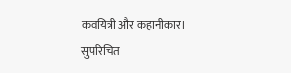कवयित्री और कहानीकार।
सुपरिचित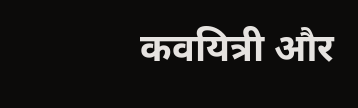कवयित्री और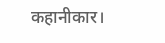कहानीकार।